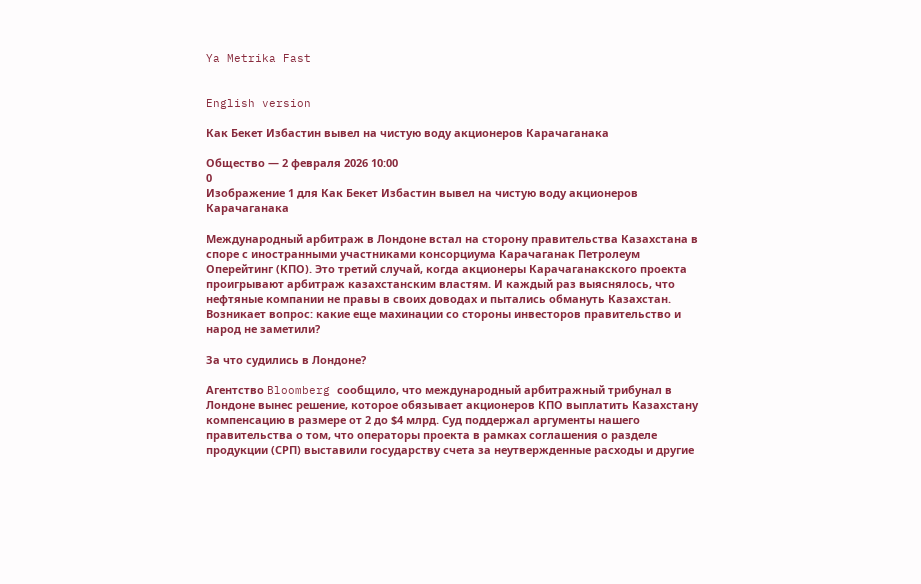Ya Metrika Fast


English version

Как Бекет Избастин вывел на чистую воду акционеров Карачаганака

Общество — 2 февраля 2026 10:00
0
Изображение 1 для Как Бекет Избастин вывел на чистую воду акционеров Карачаганака

Международный арбитраж в Лондоне встал на сторону правительства Казахстана в споре с иностранными участниками консорциума Карачаганак Петролеум Оперейтинг (КПО). Это третий случай, когда акционеры Карачаганакского проекта проигрывают арбитраж казахстанским властям. И каждый раз выяснялось, что нефтяные компании не правы в своих доводах и пытались обмануть Казахстан. Возникает вопрос: какие еще махинации со стороны инвесторов правительство и народ не заметили?

За что судились в Лондоне?

Агентство Bloomberg сообщило, что международный арбитражный трибунал в Лондоне вынес решение, которое обязывает акционеров КПО выплатить Казахстану компенсацию в размере от 2 до $4 млрд. Суд поддержал аргументы нашего правительства о том, что операторы проекта в рамках соглашения о разделе продукции (СРП) выставили государству счета за неутвержденные расходы и другие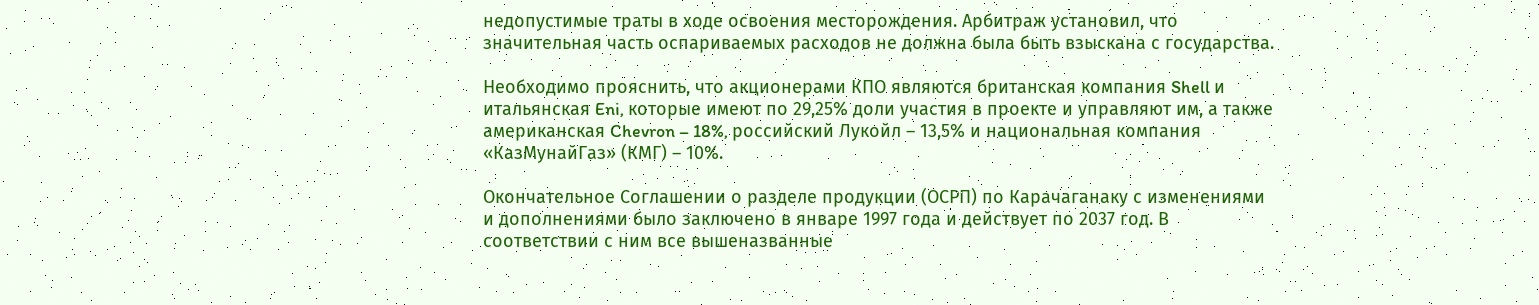недопустимые траты в ходе освоения месторождения. Арбитраж установил, что значительная часть оспариваемых расходов не должна была быть взыскана с государства.

Необходимо прояснить, что акционерами КПО являются британская компания Shell и итальянская Eni, которые имеют по 29,25% доли участия в проекте и управляют им, а также американская Chevron – 18%, российский Лукойл – 13,5% и национальная компания «КазМунайГаз» (КМГ) – 10%.

Окончательное Соглашении о разделе продукции (ОСРП) по Карачаганаку с изменениями и дополнениями было заключено в январе 1997 года и действует по 2037 год. В соответствии с ним все вышеназванные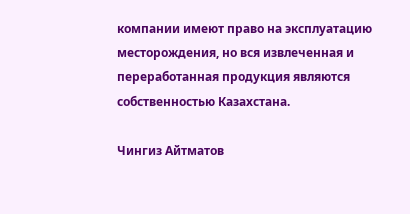компании имеют право на эксплуатацию месторождения, но вся извлеченная и переработанная продукция являются собственностью Казахстана.

Чингиз Айтматов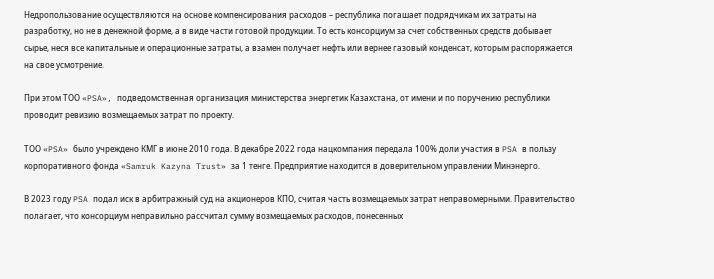Недропользование осуществляются на основе компенсирования расходов – республика погашает подрядчикам их затраты на разработку, но не в денежной форме, а в виде части готовой продукции. То есть консорциум за счет собственных средств добывает сырье, неся все капитальные и операционные затраты, а взамен получает нефть или вернее газовый конденсат, которым распоряжается на свое усмотрение.

При этом ТОО «PSA», подведомственная организация министерства энергетик Казахстана, от имени и по поручению республики проводит ревизию возмещаемых затрат по проекту.

ТОО «PSA» было учреждено КМГ в июне 2010 года. В декабре 2022 года нацкомпания передала 100% доли участия в PSA в пользу корпоративного фонда «Samruk Kazyna Trust» за 1 тенге. Предприятие находится в доверительном управлении Минэнерго.

В 2023 году PSA подал иск в арбитражный суд на акционеров КПО, считая часть возмещаемых затрат неправомерными. Правительство полагает, что консорциум неправильно рассчитал сумму возмещаемых расходов, понесенных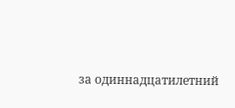за одиннадцатилетний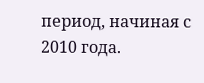период, начиная с 2010 года.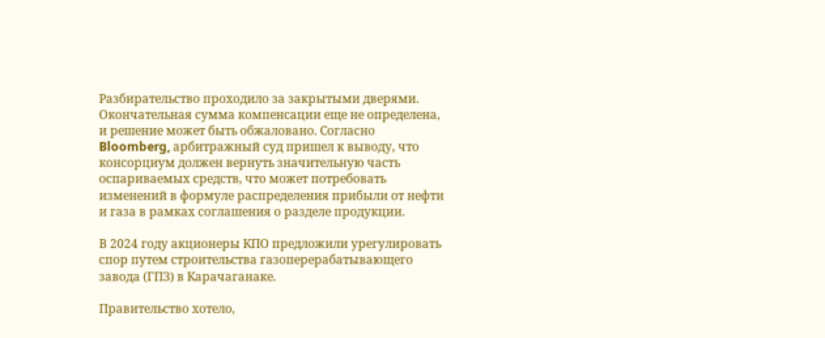Разбирательство проходило за закрытыми дверями. Окончательная сумма компенсации еще не определена, и решение может быть обжаловано. Согласно Bloomberg, арбитражный суд пришел к выводу, что консорциум должен вернуть значительную часть оспариваемых средств, что может потребовать изменений в формуле распределения прибыли от нефти и газа в рамках соглашения о разделе продукции.

В 2024 году акционеры КПО предложили урегулировать спор путем строительства газоперерабатывающего завода (ГПЗ) в Карачаганаке.

Правительство хотело,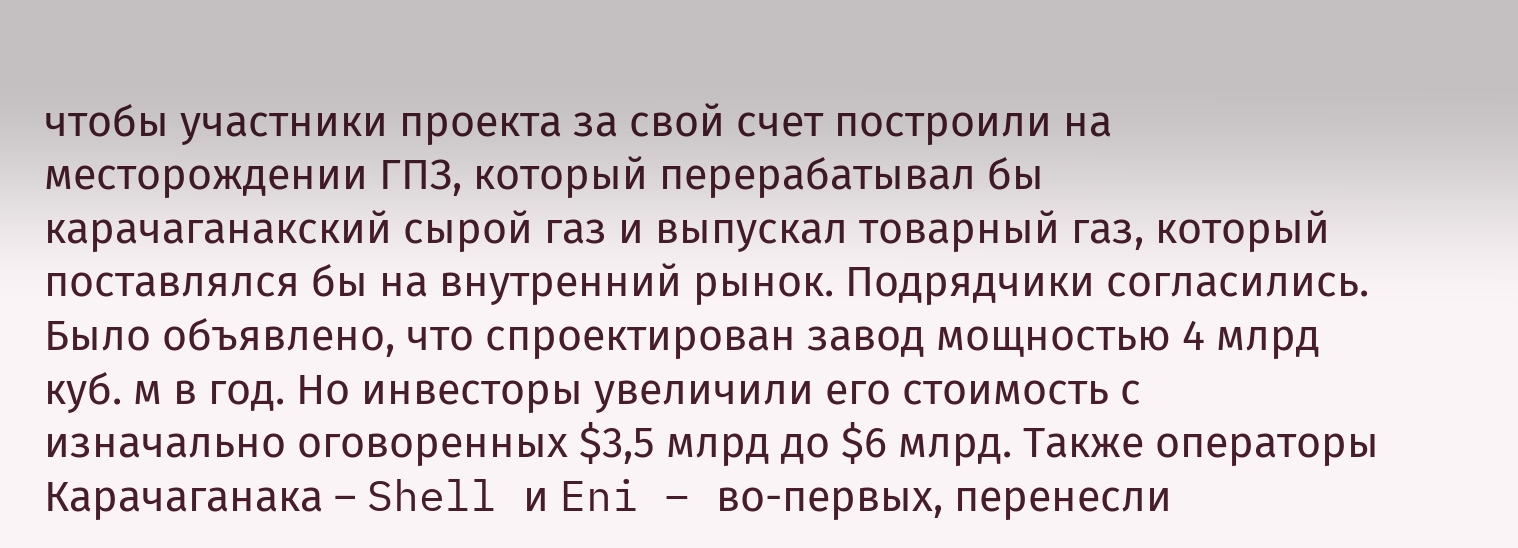чтобы участники проекта за свой счет построили на месторождении ГПЗ, который перерабатывал бы карачаганакский сырой газ и выпускал товарный газ, который поставлялся бы на внутренний рынок. Подрядчики согласились. Было объявлено, что спроектирован завод мощностью 4 млрд куб. м в год. Но инвесторы увеличили его стоимость с изначально оговоренных $3,5 млрд до $6 млрд. Также операторы Карачаганака – Shell и Eni – во-первых, перенесли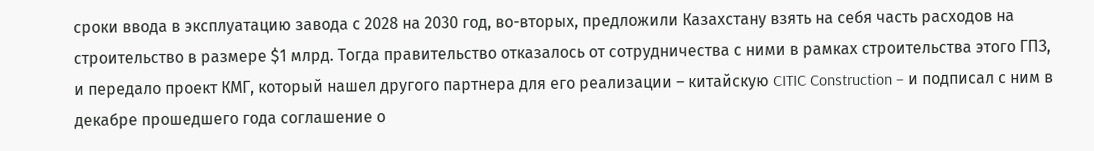сроки ввода в эксплуатацию завода с 2028 на 2030 год, во-вторых, предложили Казахстану взять на себя часть расходов на строительство в размере $1 млрд. Тогда правительство отказалось от сотрудничества с ними в рамках строительства этого ГПЗ, и передало проект КМГ, который нашел другого партнера для его реализации – китайскую CITIC Construction – и подписал с ним в декабре прошедшего года соглашение о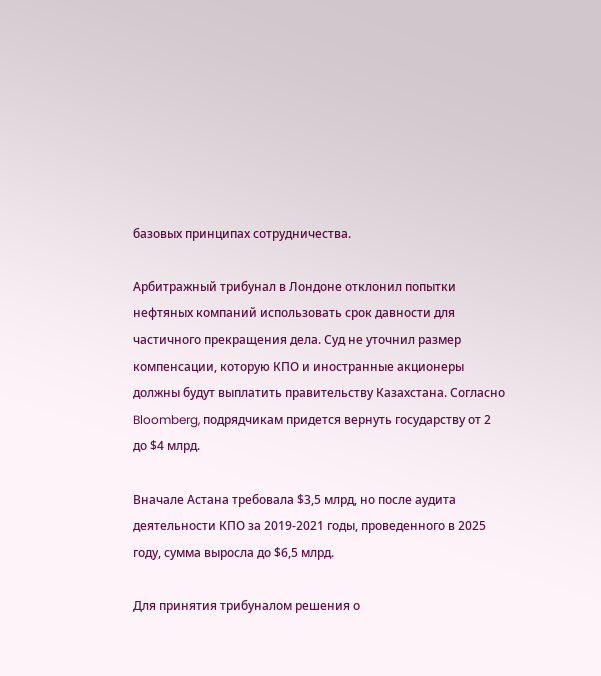базовых принципах сотрудничества.

Арбитражный трибунал в Лондоне отклонил попытки нефтяных компаний использовать срок давности для частичного прекращения дела. Суд не уточнил размер компенсации, которую КПО и иностранные акционеры должны будут выплатить правительству Казахстана. Согласно Bloomberg, подрядчикам придется вернуть государству от 2 до $4 млрд.

Вначале Астана требовала $3,5 млрд, но после аудита деятельности КПО за 2019-2021 годы, проведенного в 2025 году, сумма выросла до $6,5 млрд.

Для принятия трибуналом решения о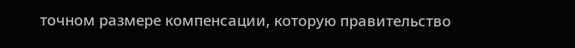точном размере компенсации, которую правительство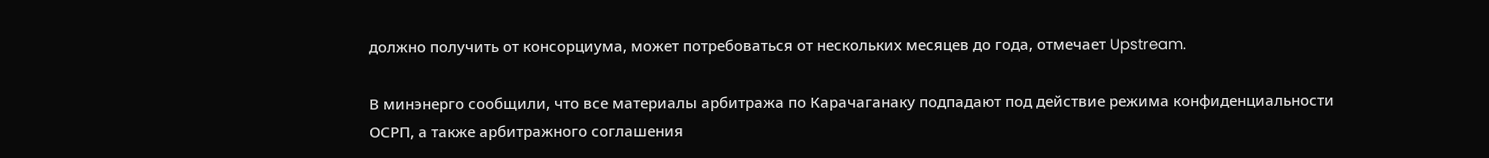должно получить от консорциума, может потребоваться от нескольких месяцев до года, отмечает Upstream.

В минэнерго сообщили, что все материалы арбитража по Карачаганаку подпадают под действие режима конфиденциальности ОСРП, а также арбитражного соглашения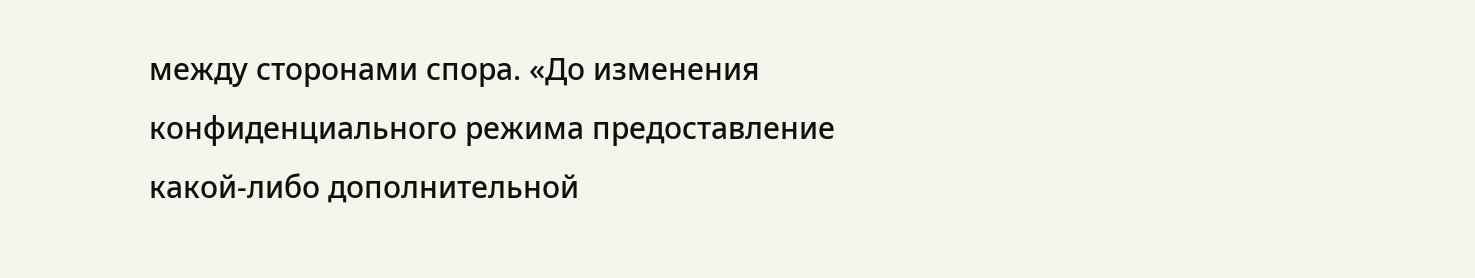между сторонами спора. «До изменения конфиденциального режима предоставление какой-либо дополнительной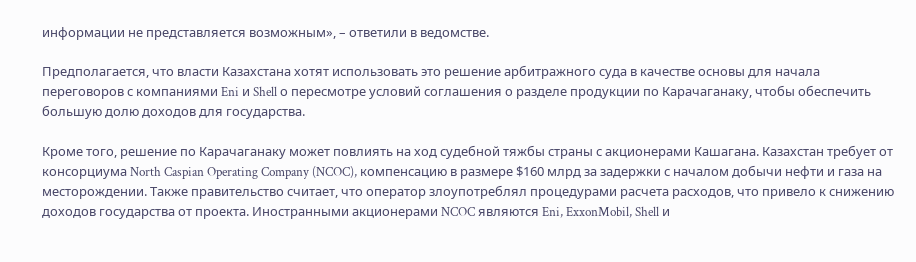информации не представляется возможным», – ответили в ведомстве.

Предполагается, что власти Казахстана хотят использовать это решение арбитражного суда в качестве основы для начала переговоров с компаниями Eni и Shell о пересмотре условий соглашения о разделе продукции по Карачаганаку, чтобы обеспечить большую долю доходов для государства.

Кроме того, решение по Карачаганаку может повлиять на ход судебной тяжбы страны с акционерами Кашагана. Казахстан требует от консорциума North Caspian Operating Company (NCOC), компенсацию в размере $160 млрд за задержки с началом добычи нефти и газа на месторождении. Также правительство считает, что оператор злоупотреблял процедурами расчета расходов, что привело к снижению доходов государства от проекта. Иностранными акционерами NCOC являются Eni, ExxonMobil, Shell и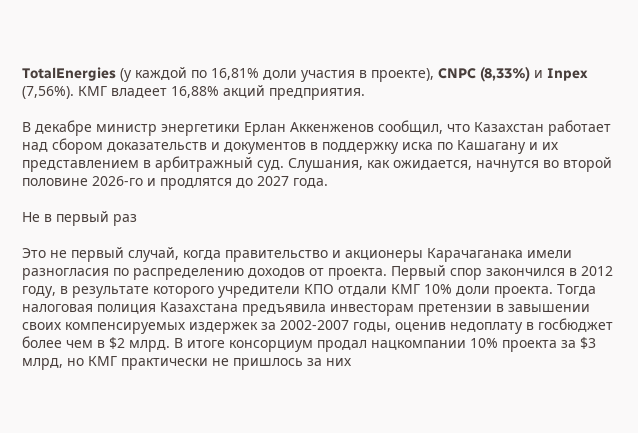TotalEnergies (у каждой по 16,81% доли участия в проекте), CNPC (8,33%) и Inpex (7,56%). КМГ владеет 16,88% акций предприятия.

В декабре министр энергетики Ерлан Аккенженов сообщил, что Казахстан работает над сбором доказательств и документов в поддержку иска по Кашагану и их представлением в арбитражный суд. Слушания, как ожидается, начнутся во второй половине 2026-го и продлятся до 2027 года.

Не в первый раз

Это не первый случай, когда правительство и акционеры Карачаганака имели разногласия по распределению доходов от проекта. Первый спор закончился в 2012 году, в результате которого учредители КПО отдали КМГ 10% доли проекта. Тогда налоговая полиция Казахстана предъявила инвесторам претензии в завышении своих компенсируемых издержек за 2002-2007 годы, оценив недоплату в госбюджет более чем в $2 млрд. В итоге консорциум продал нацкомпании 10% проекта за $3 млрд, но КМГ практически не пришлось за них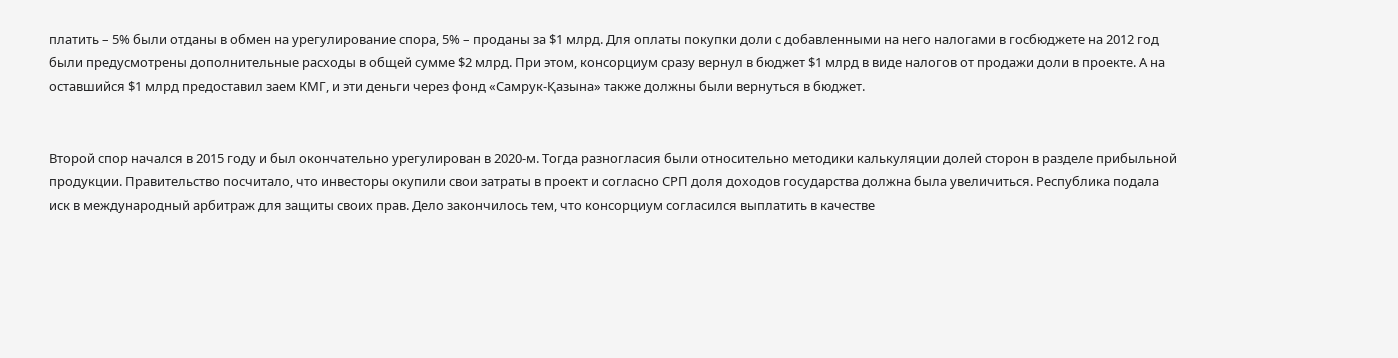платить – 5% были отданы в обмен на урегулирование спора, 5% – проданы за $1 млрд. Для оплаты покупки доли с добавленными на него налогами в госбюджете на 2012 год были предусмотрены дополнительные расходы в общей сумме $2 млрд. При этом, консорциум сразу вернул в бюджет $1 млрд в виде налогов от продажи доли в проекте. А на оставшийся $1 млрд предоставил заем КМГ, и эти деньги через фонд «Самрук-Қазына» также должны были вернуться в бюджет.


Второй спор начался в 2015 году и был окончательно урегулирован в 2020-м. Тогда разногласия были относительно методики калькуляции долей сторон в разделе прибыльной продукции. Правительство посчитало, что инвесторы окупили свои затраты в проект и согласно СРП доля доходов государства должна была увеличиться. Республика подала иск в международный арбитраж для защиты своих прав. Дело закончилось тем, что консорциум согласился выплатить в качестве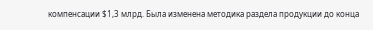компенсации $1,3 млрд. Была изменена методика раздела продукции до конца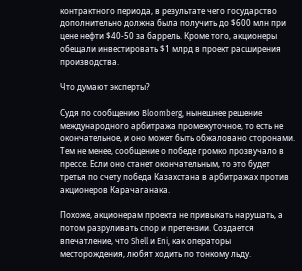контрактного периода, в результате чего государство дополнительно должна была получить до $600 млн при цене нефти $40-50 за баррель. Кроме того, акционеры обещали инвестировать $1 млрд в проект расширения производства.

Что думают эксперты?

Судя по сообщению Bloomberg, нынешнее решение международного арбитража промежуточное, то есть не окончательное, и оно может быть обжаловано сторонами. Тем не менее, сообщение о победе громко прозвучало в прессе. Если оно станет окончательным, то это будет третья по счету победа Казахстана в арбитражах против акционеров Карачаганака.

Похоже, акционерам проекта не привыкать нарушать, а потом разруливать спор и претензии. Создается впечатление, что Shell и Eni, как операторы месторождения, любят ходить по тонкому льду.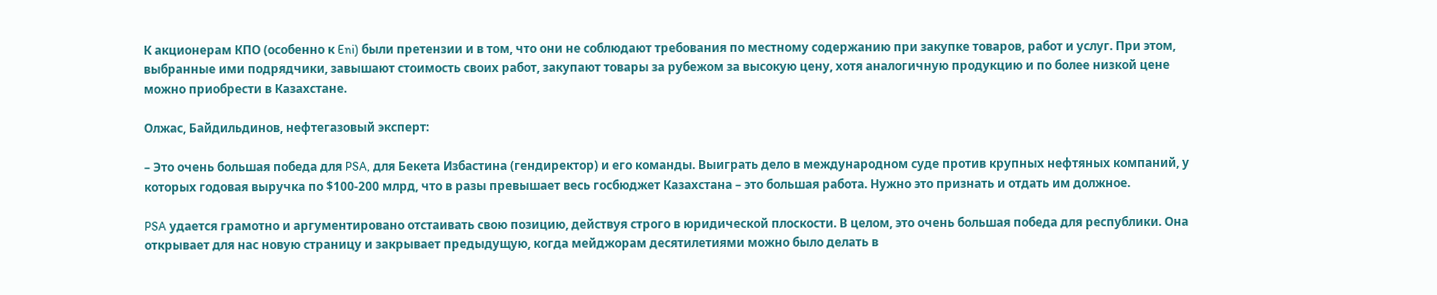К акционерам КПО (особенно к Eni) были претензии и в том, что они не соблюдают требования по местному содержанию при закупке товаров, работ и услуг. При этом, выбранные ими подрядчики, завышают стоимость своих работ, закупают товары за рубежом за высокую цену, хотя аналогичную продукцию и по более низкой цене можно приобрести в Казахстане.

Олжас, Байдильдинов, нефтегазовый эксперт:

– Это очень большая победа для PSA, для Бекета Избастина (гендиректор) и его команды. Выиграть дело в международном суде против крупных нефтяных компаний, у которых годовая выручка по $100-200 млрд, что в разы превышает весь госбюджет Казахстана – это большая работа. Нужно это признать и отдать им должное.

PSA удается грамотно и аргументировано отстаивать свою позицию, действуя строго в юридической плоскости. В целом, это очень большая победа для республики. Она открывает для нас новую страницу и закрывает предыдущую, когда мейджорам десятилетиями можно было делать в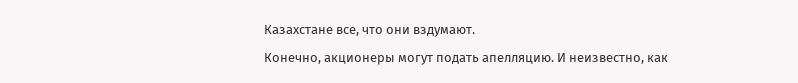Казахстане все, что они вздумают.

Конечно, акционеры могут подать апелляцию. И неизвестно, как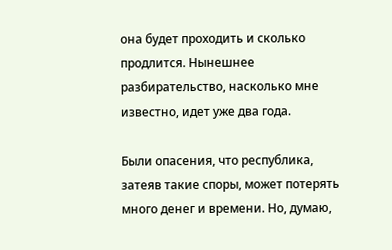она будет проходить и сколько продлится. Нынешнее разбирательство, насколько мне известно, идет уже два года.

Были опасения, что республика, затеяв такие споры, может потерять много денег и времени. Но, думаю,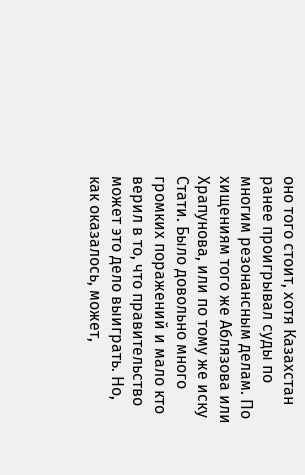оно того стоит, хотя Казахстан ранее проигрывал суды по многим резонансным делам. По хищениям того же Аблязова или Храпунова, или по тому же иску Стати. Было довольно много громких поражений и мало кто верил в то, что правительство может это дело выиграть. Но, как оказалось, может,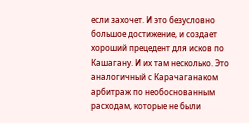если захочет. И это безусловно большое достижение, и создает хороший прецедент для исков по Кашагану. И их там несколько. Это аналогичный с Карачаганаком арбитраж по необоснованным расходам, которые не были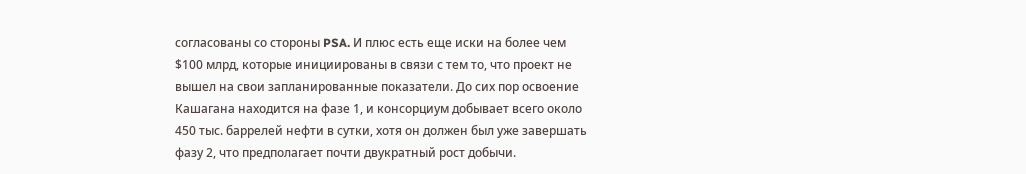согласованы со стороны PSA. И плюс есть еще иски на более чем $100 млрд, которые инициированы в связи с тем то, что проект не вышел на свои запланированные показатели. До сих пор освоение Кашагана находится на фазе 1, и консорциум добывает всего около 450 тыс. баррелей нефти в сутки, хотя он должен был уже завершать фазу 2, что предполагает почти двукратный рост добычи.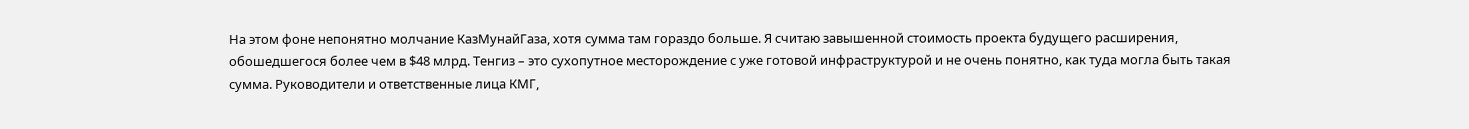На этом фоне непонятно молчание КазМунайГаза, хотя сумма там гораздо больше. Я считаю завышенной стоимость проекта будущего расширения, обошедшегося более чем в $48 млрд. Тенгиз – это сухопутное месторождение с уже готовой инфраструктурой и не очень понятно, как туда могла быть такая сумма. Руководители и ответственные лица КМГ,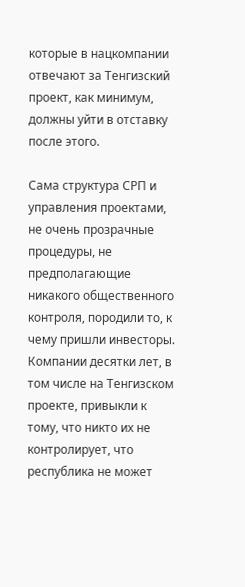которые в нацкомпании отвечают за Тенгизский проект, как минимум, должны уйти в отставку после этого.

Сама структура СРП и управления проектами, не очень прозрачные процедуры, не предполагающие никакого общественного контроля, породили то, к чему пришли инвесторы. Компании десятки лет, в том числе на Тенгизском проекте, привыкли к тому, что никто их не контролирует, что республика не может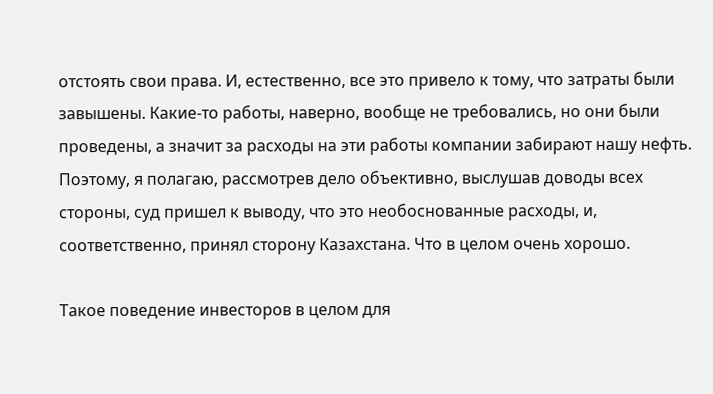отстоять свои права. И, естественно, все это привело к тому, что затраты были завышены. Какие-то работы, наверно, вообще не требовались, но они были проведены, а значит за расходы на эти работы компании забирают нашу нефть. Поэтому, я полагаю, рассмотрев дело объективно, выслушав доводы всех стороны, суд пришел к выводу, что это необоснованные расходы, и, соответственно, принял сторону Казахстана. Что в целом очень хорошо.

Такое поведение инвесторов в целом для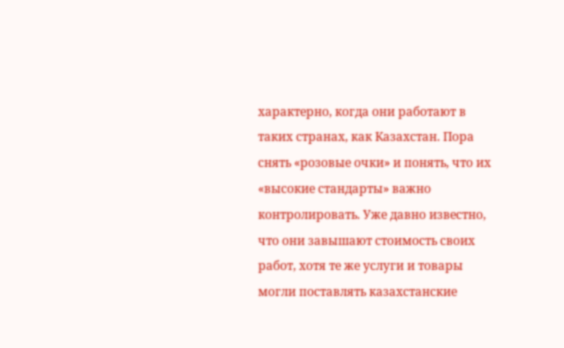характерно, когда они работают в таких странах, как Казахстан. Пора снять «розовые очки» и понять, что их «высокие стандарты» важно контролировать. Уже давно известно, что они завышают стоимость своих работ, хотя те же услуги и товары могли поставлять казахстанские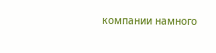компании намного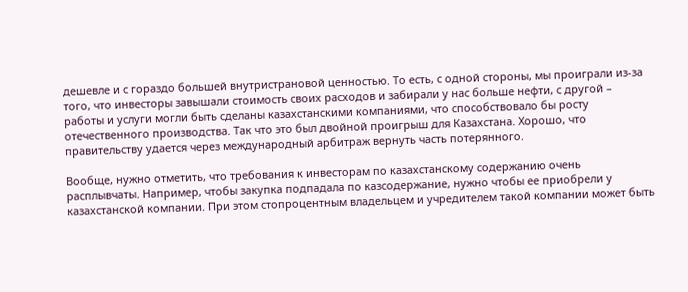дешевле и с гораздо большей внутристрановой ценностью. То есть, с одной стороны, мы проиграли из-за того, что инвесторы завышали стоимость своих расходов и забирали у нас больше нефти, с другой – работы и услуги могли быть сделаны казахстанскими компаниями, что способствовало бы росту отечественного производства. Так что это был двойной проигрыш для Казахстана. Хорошо, что правительству удается через международный арбитраж вернуть часть потерянного.

Вообще, нужно отметить, что требования к инвесторам по казахстанскому содержанию очень расплывчаты. Например, чтобы закупка подпадала по казсодержание, нужно чтобы ее приобрели у казахстанской компании. При этом стопроцентным владельцем и учредителем такой компании может быть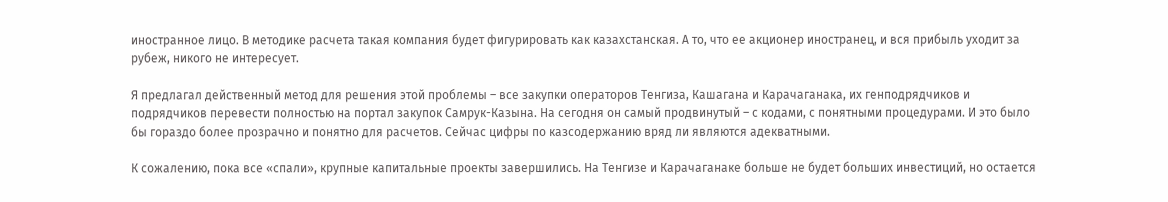иностранное лицо. В методике расчета такая компания будет фигурировать как казахстанская. А то, что ее акционер иностранец, и вся прибыль уходит за рубеж, никого не интересует.

Я предлагал действенный метод для решения этой проблемы – все закупки операторов Тенгиза, Кашагана и Карачаганака, их генподрядчиков и подрядчиков перевести полностью на портал закупок Самрук-Казына. На сегодня он самый продвинутый – с кодами, с понятными процедурами. И это было бы гораздо более прозрачно и понятно для расчетов. Сейчас цифры по казсодержанию вряд ли являются адекватными.

К сожалению, пока все «спали», крупные капитальные проекты завершились. На Тенгизе и Карачаганаке больше не будет больших инвестиций, но остается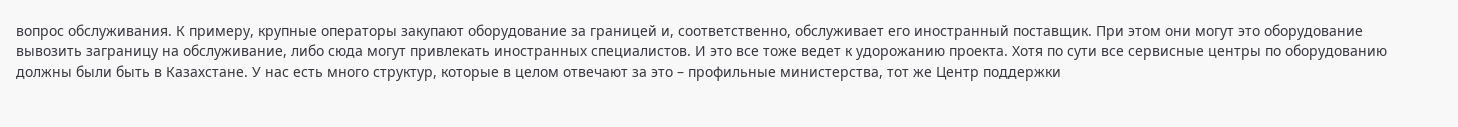вопрос обслуживания. К примеру, крупные операторы закупают оборудование за границей и, соответственно, обслуживает его иностранный поставщик. При этом они могут это оборудование вывозить заграницу на обслуживание, либо сюда могут привлекать иностранных специалистов. И это все тоже ведет к удорожанию проекта. Хотя по сути все сервисные центры по оборудованию должны были быть в Казахстане. У нас есть много структур, которые в целом отвечают за это – профильные министерства, тот же Центр поддержки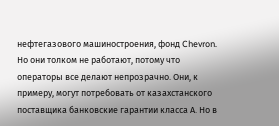нефтегазового машиностроения, фонд Chevron. Но они толком не работают, потому что операторы все делают непрозрачно. Они, к примеру, могут потребовать от казахстанского поставщика банковские гарантии класса А. Но в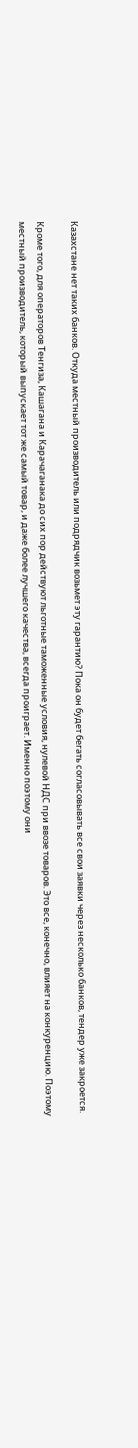Казахстане нет таких банков. Откуда местный производитель или подрядчик возьмет эту гарантию? Пока он будет бегать согласовывать все свои заявки через несколько банков, тендер уже закроется.

Кроме того, для операторов Тенгиза, Кашагана и Карачаганака до сих пор действуют льготные таможенные условия, нулевой НДС при ввозе товаров. Это все, конечно, влияет на конкуренцию. Поэтому местный производитель, который выпускает тот же самый товар, и даже более лучшего качества, всегда проиграет. Именно поэтому они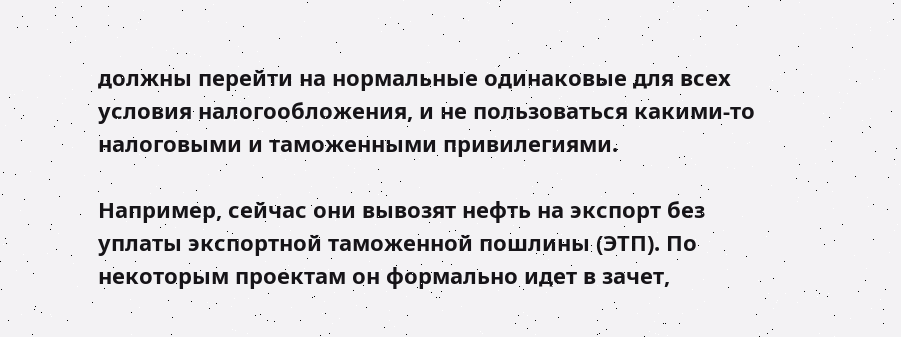должны перейти на нормальные одинаковые для всех условия налогообложения, и не пользоваться какими-то налоговыми и таможенными привилегиями.

Например, сейчас они вывозят нефть на экспорт без уплаты экспортной таможенной пошлины (ЭТП). По некоторым проектам он формально идет в зачет,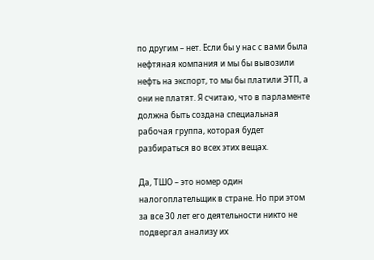по другим – нет. Если бы у нас с вами была нефтяная компания и мы бы вывозили нефть на экспорт, то мы бы платили ЭТП, а они не платят. Я считаю, что в парламенте должна быть создана специальная рабочая группа, которая будет разбираться во всех этих вещах.

Да, ТШО – это номер один налогоплательщик в стране. Но при этом за все 30 лет его деятельности никто не подвергал анализу их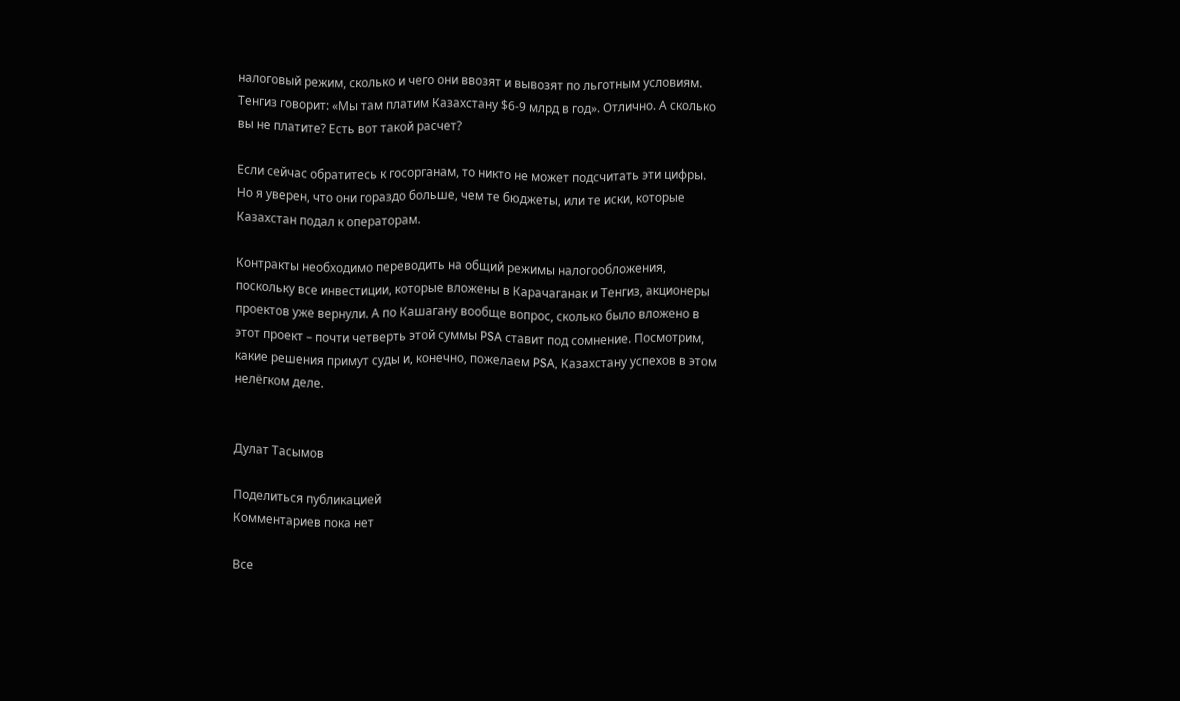налоговый режим, сколько и чего они ввозят и вывозят по льготным условиям. Тенгиз говорит: «Мы там платим Казахстану $6-9 млрд в год». Отлично. А сколько вы не платите? Есть вот такой расчет?

Если сейчас обратитесь к госорганам, то никто не может подсчитать эти цифры. Но я уверен, что они гораздо больше, чем те бюджеты, или те иски, которые Казахстан подал к операторам.

Контракты необходимо переводить на общий режимы налогообложения, поскольку все инвестиции, которые вложены в Карачаганак и Тенгиз, акционеры проектов уже вернули. А по Кашагану вообще вопрос, сколько было вложено в этот проект – почти четверть этой суммы PSA ставит под сомнение. Посмотрим, какие решения примут суды и, конечно, пожелаем PSA, Казахстану успехов в этом нелёгком деле.


Дулат Тасымов

Поделиться публикацией
Комментариев пока нет

Все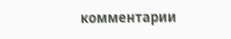комментарии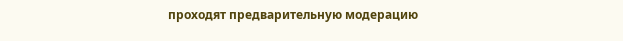проходят предварительную модерацию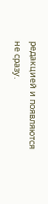редакцией и появляются не сразу.